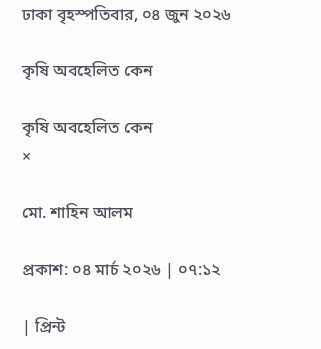ঢাকা বৃহস্পতিবার, ০৪ জুন ২০২৬

কৃষি অবহেলিত কেন

কৃষি অবহেলিত কেন
×

মো. শাহিন আলম

প্রকাশ: ০৪ মার্চ ২০২৬ | ০৭:১২

| প্রিন্ট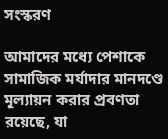সংস্করণ

আমাদের মধ্যে পেশাকে সামাজিক মর্যাদার মানদণ্ডে মূল্যায়ন করার প্রবণতা রয়েছে, যা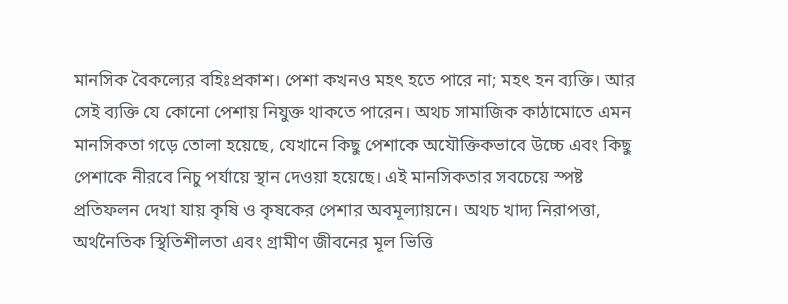মানসিক বৈকল্যের বহিঃপ্রকাশ। পেশা কখনও মহৎ হতে পারে না; মহৎ হন ব্যক্তি। আর সেই ব্যক্তি যে কোনো পেশায় নিযুক্ত থাকতে পারেন। অথচ সামাজিক কাঠামোতে এমন মানসিকতা গড়ে তোলা হয়েছে, যেখানে কিছু পেশাকে অযৌক্তিকভাবে উচ্চে এবং কিছু পেশাকে নীরবে নিচু পর্যায়ে স্থান দেওয়া হয়েছে। এই মানসিকতার সবচেয়ে স্পষ্ট প্রতিফলন দেখা যায় কৃষি ও কৃষকের পেশার অবমূল্যায়নে। অথচ খাদ্য নিরাপত্তা, অর্থনৈতিক স্থিতিশীলতা এবং গ্রামীণ জীবনের মূল ভিত্তি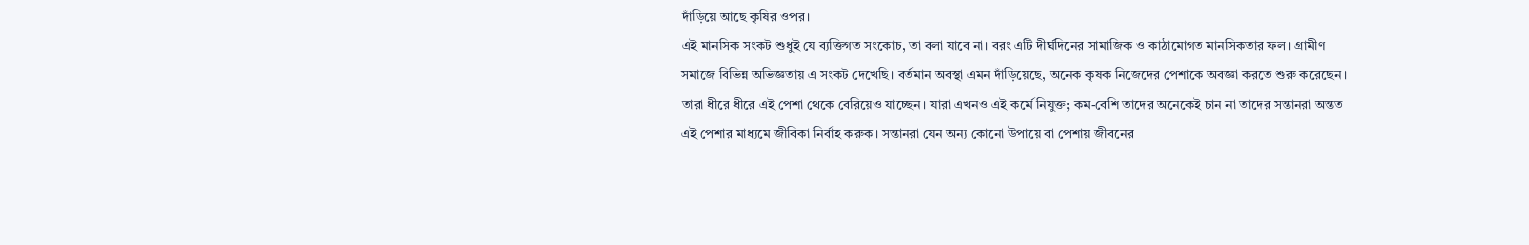দাঁড়িয়ে আছে কৃষির ওপর।
এই মানসিক সংকট শুধুই যে ব্যক্তিগত সংকোচ, তা বলা যাবে না। বরং এটি দীর্ঘদিনের সামাজিক ও কাঠামোগত মানসিকতার ফল। গ্রামীণ সমাজে বিভিন্ন অভিজ্ঞতায় এ সংকট দেখেছি। বর্তমান অবস্থা এমন দাঁড়িয়েছে, অনেক কৃষক নিজেদের পেশাকে অবজ্ঞা করতে শুরু করেছেন। তারা ধীরে ধীরে এই পেশা থেকে বেরিয়েও যাচ্ছেন। যারা এখনও এই কর্মে নিযুক্ত; কম-বেশি তাদের অনেকেই চান না তাদের সন্তানরা অন্তত এই পেশার মাধ্যমে জীবিকা নির্বাহ করুক। সন্তানরা যেন অন্য কোনো উপায়ে বা পেশায় জীবনের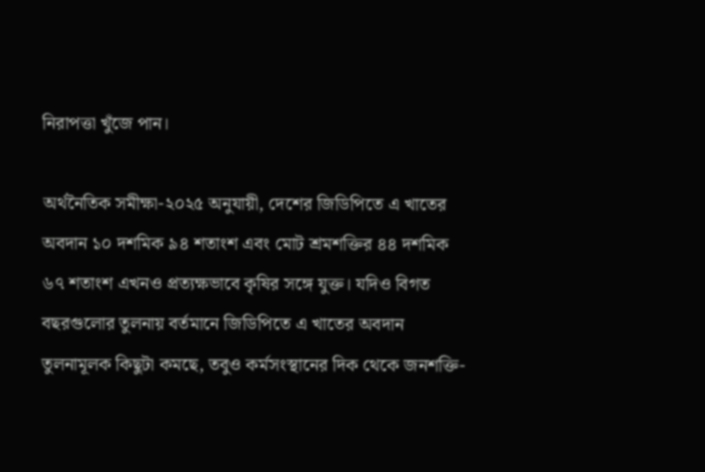নিরাপত্তা খুঁজে পান।

অর্থনৈতিক সমীক্ষা-২০২৫ অনুযায়ী, দেশের জিডিপিতে এ খাতের অবদান ১০ দশমিক ৯৪ শতাংশ এবং মোট শ্রমশক্তির ৪৪ দশমিক ৬৭ শতাংশ এখনও প্রত্যক্ষভাবে কৃষির সঙ্গে যুক্ত। যদিও বিগত বছরগুলোর তুলনায় বর্তমানে জিডিপিতে এ খাতের অবদান তুলনামূলক কিছুটা কমছে, তবুও কর্মসংস্থানের দিক থেকে জনশক্তি-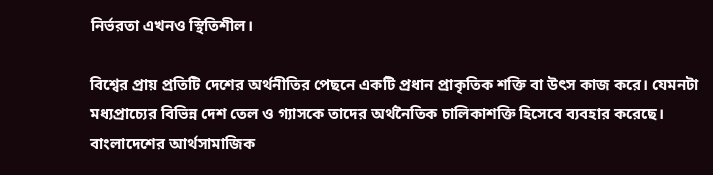নির্ভরতা এখনও স্থিতিশীল।

বিশ্বের প্রায় প্রতিটি দেশের অর্থনীতির পেছনে একটি প্রধান প্রাকৃতিক শক্তি বা উৎস কাজ করে। যেমনটা মধ্যপ্রাচ্যের বিভিন্ন দেশ তেল ও গ্যাসকে তাদের অর্থনৈতিক চালিকাশক্তি হিসেবে ব্যবহার করেছে। বাংলাদেশের আর্থসামাজিক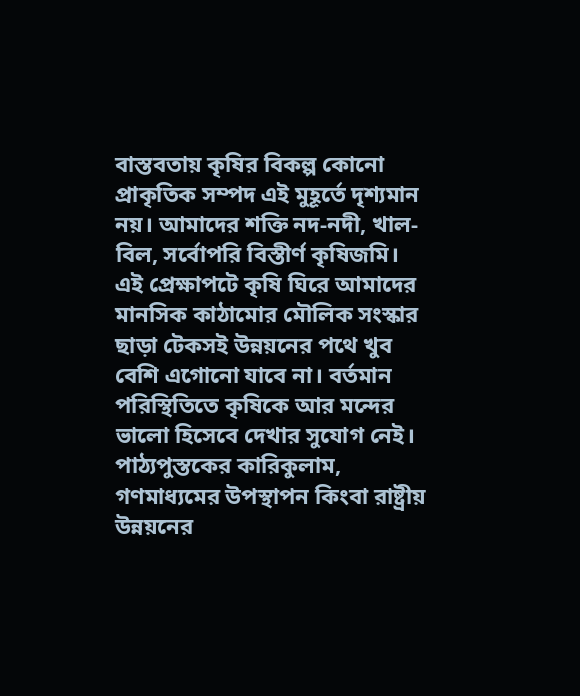বাস্তবতায় কৃষির বিকল্প কোনো প্রাকৃতিক সম্পদ এই মুহূর্তে দৃশ্যমান নয়। আমাদের শক্তি নদ-নদী, খাল-বিল, সর্বোপরি বিস্তীর্ণ কৃষিজমি।
এই প্রেক্ষাপটে কৃষি ঘিরে আমাদের মানসিক কাঠামোর মৌলিক সংস্কার ছাড়া টেকসই উন্নয়নের পথে খুব বেশি এগোনো যাবে না। বর্তমান পরিস্থিতিতে কৃষিকে আর মন্দের ভালো হিসেবে দেখার সুযোগ নেই। পাঠ্যপুস্তকের কারিকুলাম, গণমাধ্যমের উপস্থাপন কিংবা রাষ্ট্রীয় উন্নয়নের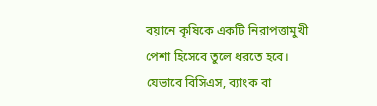বয়ানে কৃষিকে একটি নিরাপত্তামুখী পেশা হিসেবে তুলে ধরতে হবে। যেভাবে বিসিএস, ব্যাংক বা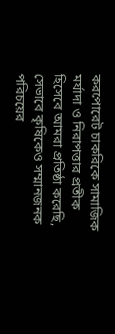করপোরেট চাকরিকে সামাজিক মর্যাদা ও নিরাপত্তার প্রতীক হিসেবে আমরা প্রতিষ্ঠা করেছি, সেভাবে কৃষিকেও সম্মানজনক পরিচয়ের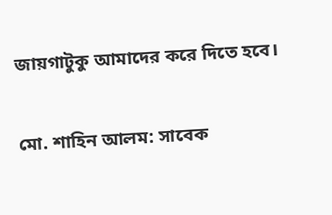জায়গাটুকু আমাদের করে দিতে হবে।

মো. শাহিন আলম: সাবেক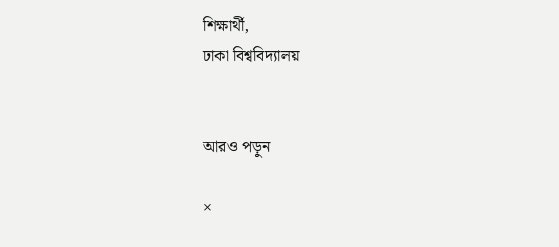শিক্ষার্থী,
ঢাকা বিশ্ববিদ্যালয়


আরও পড়ুন

×